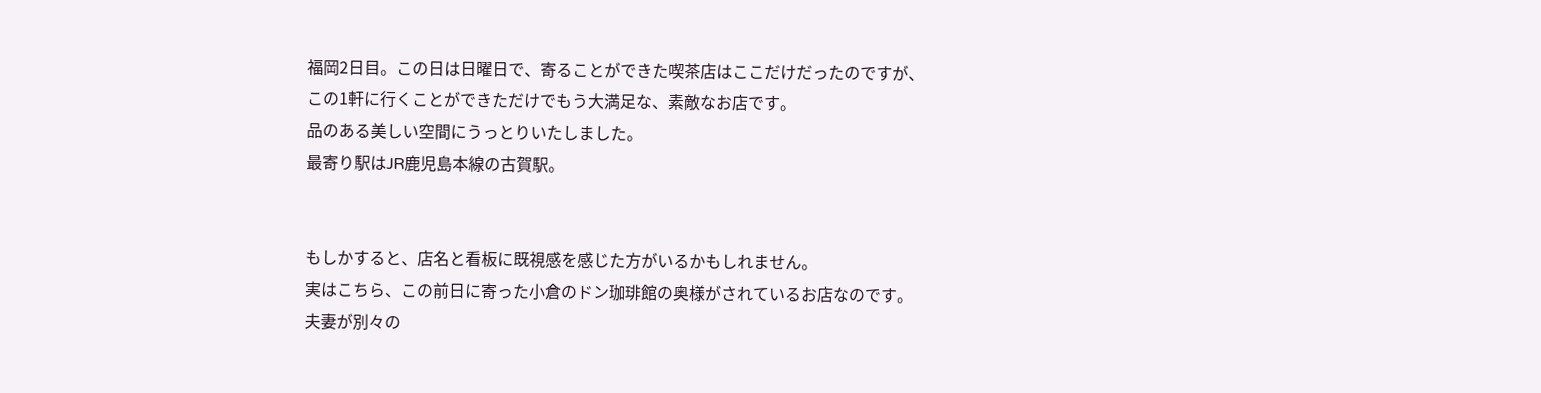福岡2日目。この日は日曜日で、寄ることができた喫茶店はここだけだったのですが、
この1軒に行くことができただけでもう大満足な、素敵なお店です。
品のある美しい空間にうっとりいたしました。
最寄り駅はJR鹿児島本線の古賀駅。


もしかすると、店名と看板に既視感を感じた方がいるかもしれません。
実はこちら、この前日に寄った小倉のドン珈琲館の奥様がされているお店なのです。
夫妻が別々の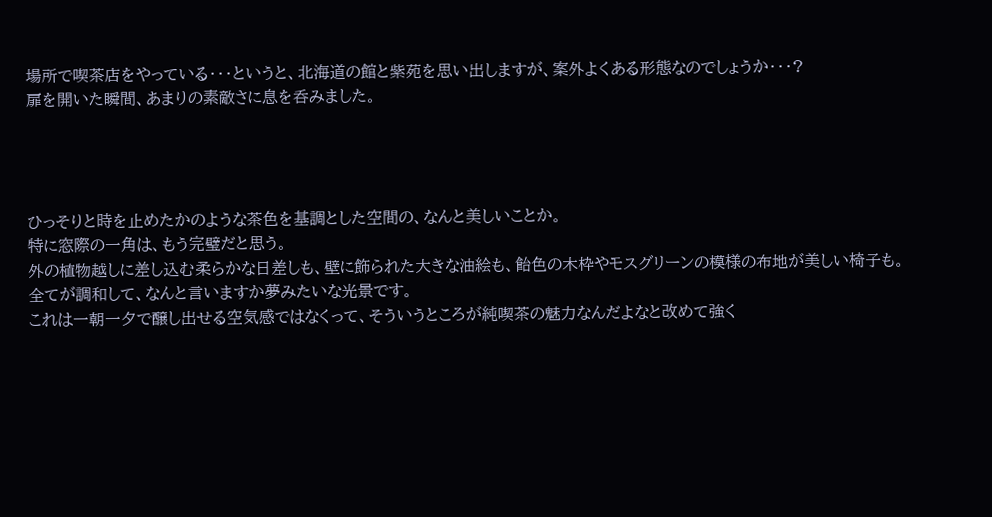場所で喫茶店をやっている・・・というと、北海道の館と紫苑を思い出しますが、案外よくある形態なのでしょうか・・・?
扉を開いた瞬間、あまりの素敵さに息を呑みました。




ひっそりと時を止めたかのような茶色を基調とした空間の、なんと美しいことか。
特に窓際の一角は、もう完璧だと思う。
外の植物越しに差し込む柔らかな日差しも、壁に飾られた大きな油絵も、飴色の木枠やモスグリーンの模様の布地が美しい椅子も。
全てが調和して、なんと言いますか夢みたいな光景です。
これは一朝一夕で醸し出せる空気感ではなくって、そういうところが純喫茶の魅力なんだよなと改めて強く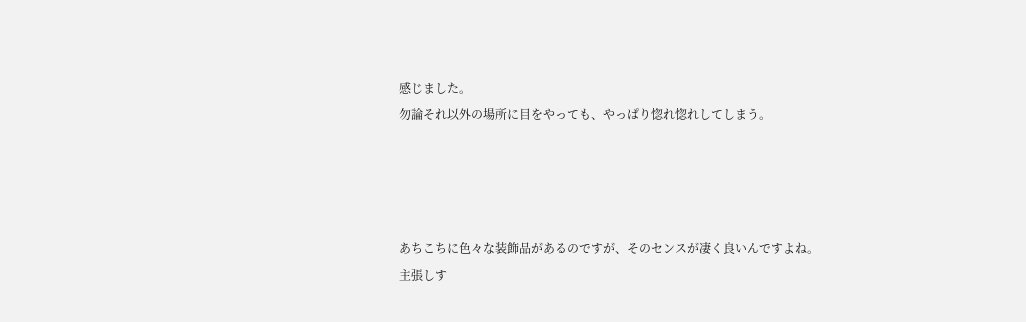感じました。
勿論それ以外の場所に目をやっても、やっぱり惚れ惚れしてしまう。




あちこちに色々な装飾品があるのですが、そのセンスが凄く良いんですよね。
主張しす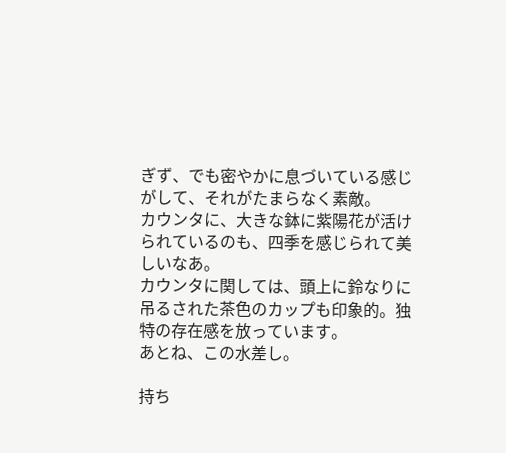ぎず、でも密やかに息づいている感じがして、それがたまらなく素敵。
カウンタに、大きな鉢に紫陽花が活けられているのも、四季を感じられて美しいなあ。
カウンタに関しては、頭上に鈴なりに吊るされた茶色のカップも印象的。独特の存在感を放っています。
あとね、この水差し。

持ち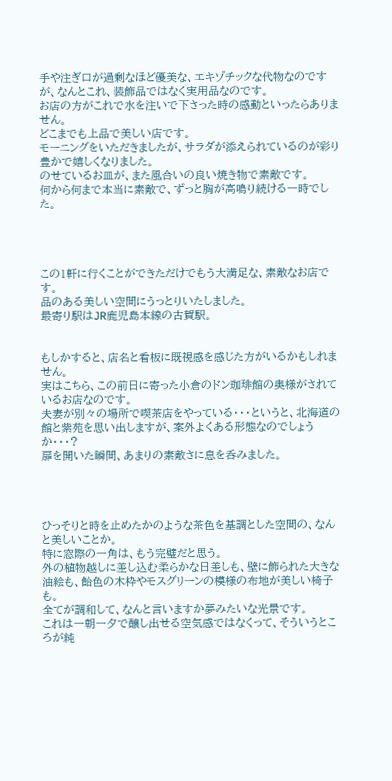手や注ぎ口が過剰なほど優美な、エキゾチックな代物なのですが、なんとこれ、装飾品ではなく実用品なのです。
お店の方がこれで水を注いで下さった時の感動といったらありません。
どこまでも上品で美しい店です。
モーニングをいただきましたが、サラダが添えられているのが彩り豊かで嬉しくなりました。
のせているお皿が、また風合いの良い焼き物で素敵です。
何から何まで本当に素敵で、ずっと胸が高鳴り続ける一時でした。




この1軒に行くことができただけでもう大満足な、素敵なお店です。
品のある美しい空間にうっとりいたしました。
最寄り駅はJR鹿児島本線の古賀駅。


もしかすると、店名と看板に既視感を感じた方がいるかもしれません。
実はこちら、この前日に寄った小倉のドン珈琲館の奥様がされているお店なのです。
夫妻が別々の場所で喫茶店をやっている・・・というと、北海道の館と紫苑を思い出しますが、案外よくある形態なのでしょうか・・・?
扉を開いた瞬間、あまりの素敵さに息を呑みました。




ひっそりと時を止めたかのような茶色を基調とした空間の、なんと美しいことか。
特に窓際の一角は、もう完璧だと思う。
外の植物越しに差し込む柔らかな日差しも、壁に飾られた大きな油絵も、飴色の木枠やモスグリーンの模様の布地が美しい椅子も。
全てが調和して、なんと言いますか夢みたいな光景です。
これは一朝一夕で醸し出せる空気感ではなくって、そういうところが純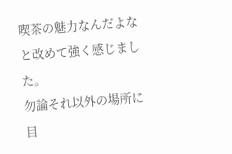喫茶の魅力なんだよなと改めて強く感じました。
勿論それ以外の場所に目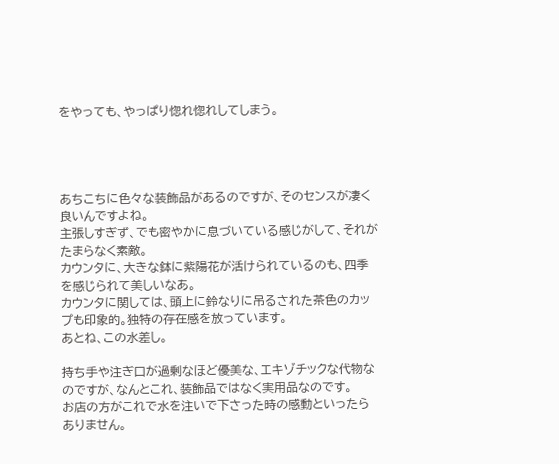をやっても、やっぱり惚れ惚れしてしまう。




あちこちに色々な装飾品があるのですが、そのセンスが凄く良いんですよね。
主張しすぎず、でも密やかに息づいている感じがして、それがたまらなく素敵。
カウンタに、大きな鉢に紫陽花が活けられているのも、四季を感じられて美しいなあ。
カウンタに関しては、頭上に鈴なりに吊るされた茶色のカップも印象的。独特の存在感を放っています。
あとね、この水差し。

持ち手や注ぎ口が過剰なほど優美な、エキゾチックな代物なのですが、なんとこれ、装飾品ではなく実用品なのです。
お店の方がこれで水を注いで下さった時の感動といったらありません。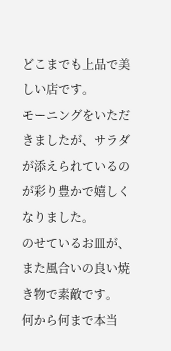どこまでも上品で美しい店です。
モーニングをいただきましたが、サラダが添えられているのが彩り豊かで嬉しくなりました。
のせているお皿が、また風合いの良い焼き物で素敵です。
何から何まで本当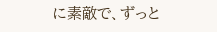に素敵で、ずっと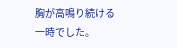胸が高鳴り続ける一時でした。